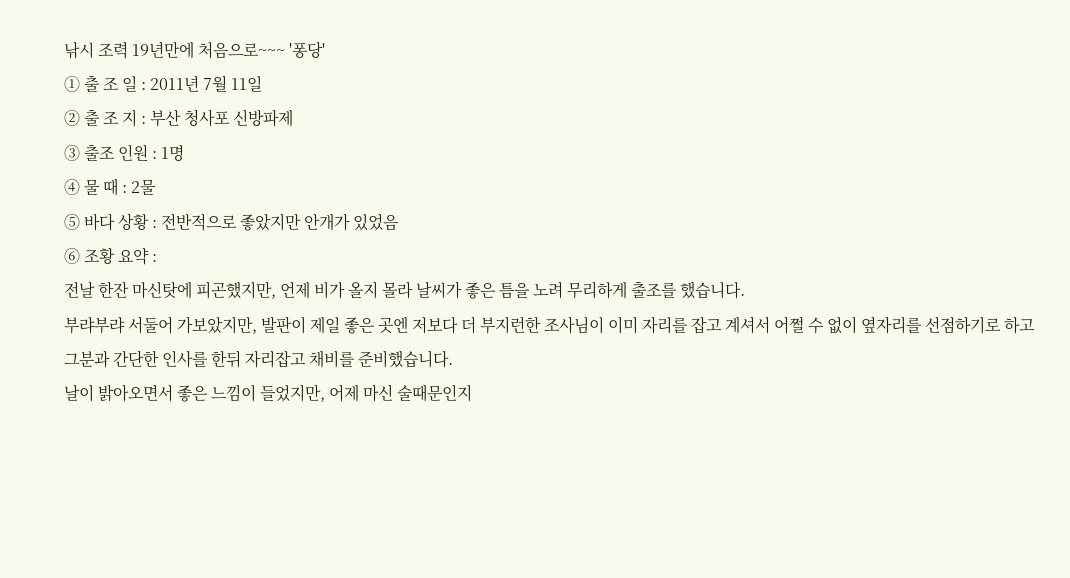낚시 조력 19년만에 처음으로~~~ '퐁당'
① 출 조 일 : 2011년 7월 11일
② 출 조 지 : 부산 청사포 신방파제
③ 출조 인원 : 1명
④ 물 때 : 2물
⑤ 바다 상황 : 전반적으로 좋았지만 안개가 있었음
⑥ 조황 요약 :
전날 한잔 마신탓에 피곤했지만, 언제 비가 올지 몰라 날씨가 좋은 틈을 노려 무리하게 출조를 했습니다.
부랴부랴 서둘어 가보았지만, 발판이 제일 좋은 곳엔 저보다 더 부지런한 조사님이 이미 자리를 잡고 계셔서 어쩔 수 없이 옆자리를 선점하기로 하고 그분과 간단한 인사를 한뒤 자리잡고 채비를 준비했습니다.
날이 밝아오면서 좋은 느낌이 들었지만, 어제 마신 술때문인지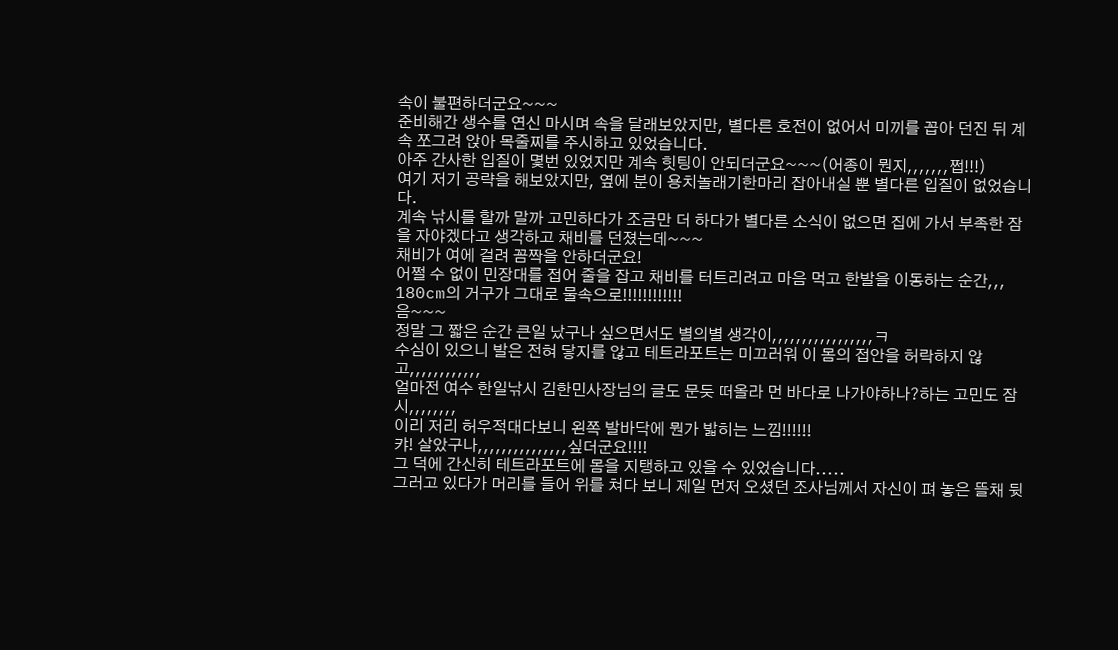속이 불편하더군요~~~
준비해간 생수를 연신 마시며 속을 달래보았지만, 별다른 호전이 없어서 미끼를 꼽아 던진 뒤 계속 쪼그려 앉아 목줄찌를 주시하고 있었습니다.
아주 간사한 입질이 몇번 있었지만 계속 힛팅이 안되더군요~~~(어종이 뭔지,,,,,,,쩝!!!)
여기 저기 공략을 해보았지만, 옆에 분이 용치놀래기한마리 잡아내실 뿐 별다른 입질이 없었습니다.
계속 낚시를 할까 말까 고민하다가 조금만 더 하다가 별다른 소식이 없으면 집에 가서 부족한 잠을 자야겠다고 생각하고 채비를 던졌는데~~~
채비가 여에 걸려 꼼짝을 안하더군요!
어쩔 수 없이 민장대를 접어 줄을 잡고 채비를 터트리려고 마음 먹고 한발을 이동하는 순간,,,
180cm의 거구가 그대로 물속으로!!!!!!!!!!!!
음~~~
정말 그 짧은 순간 큰일 났구나 싶으면서도 별의별 생각이,,,,,,,,,,,,,,,,,ㅋ
수심이 있으니 발은 전혀 닿지를 않고 테트라포트는 미끄러워 이 몸의 접안을 허락하지 않고,,,,,,,,,,,,
얼마전 여수 한일낚시 김한민사장님의 글도 문듯 떠올라 먼 바다로 나가야하나?하는 고민도 잠시,,,,,,,,
이리 저리 허우적대다보니 왼쪽 발바닥에 뭔가 밟히는 느낌!!!!!!
캬! 살았구나,,,,,,,,,,,,,,,싶더군요!!!!
그 덕에 간신히 테트라포트에 몸을 지탱하고 있을 수 있었습니다.....
그러고 있다가 머리를 들어 위를 쳐다 보니 제일 먼저 오셨던 조사님께서 자신이 펴 놓은 뜰채 뒷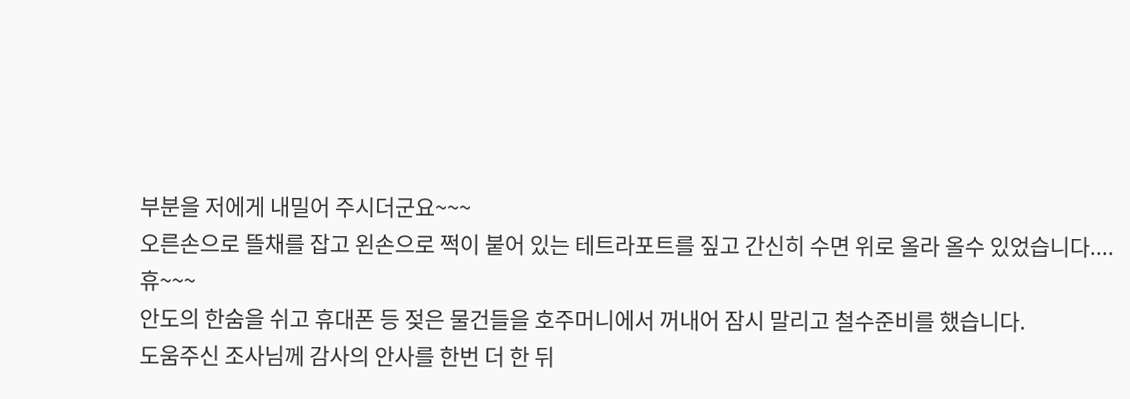부분을 저에게 내밀어 주시더군요~~~
오른손으로 뜰채를 잡고 왼손으로 쩍이 붙어 있는 테트라포트를 짚고 간신히 수면 위로 올라 올수 있었습니다....
휴~~~
안도의 한숨을 쉬고 휴대폰 등 젖은 물건들을 호주머니에서 꺼내어 잠시 말리고 철수준비를 했습니다.
도움주신 조사님께 감사의 안사를 한번 더 한 뒤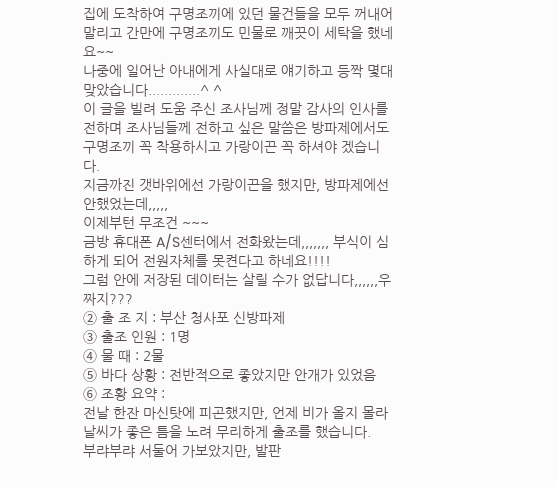집에 도착하여 구명조끼에 있던 물건들을 모두 꺼내어 말리고 간만에 구명조끼도 민물로 깨끗이 세탁을 했네요~~
나중에 일어난 아내에게 사실대로 얘기하고 등짝 몇대 맞았습니다.............^ ^
이 글을 빌려 도움 주신 조사님께 정말 감사의 인사를 전하며 조사님들께 전하고 싶은 말씀은 방파제에서도 구명조끼 꼭 착용하시고 가랑이끈 꼭 하셔야 겠습니다.
지금까진 갯바위에선 가랑이끈을 했지만, 방파제에선 안했었는데,,,,,
이제부턴 무조건 ~~~
금방 휴대폰 A/S센터에서 전화왔는데,,,,,,, 부식이 심하게 되어 전원자체를 못켠다고 하네요!!!!
그럼 안에 저장된 데이터는 살릴 수가 없답니다,,,,,,우짜지???
② 출 조 지 : 부산 청사포 신방파제
③ 출조 인원 : 1명
④ 물 때 : 2물
⑤ 바다 상황 : 전반적으로 좋았지만 안개가 있었음
⑥ 조황 요약 :
전날 한잔 마신탓에 피곤했지만, 언제 비가 올지 몰라 날씨가 좋은 틈을 노려 무리하게 출조를 했습니다.
부랴부랴 서둘어 가보았지만, 발판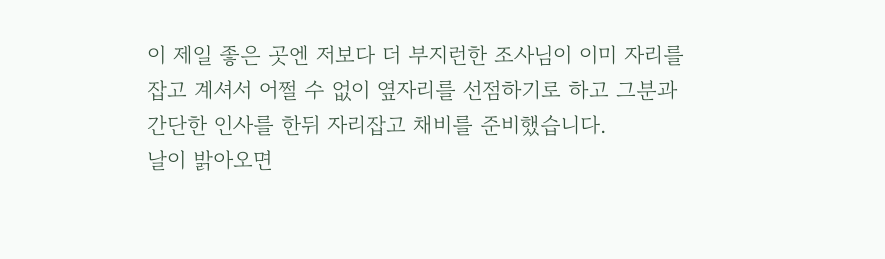이 제일 좋은 곳엔 저보다 더 부지런한 조사님이 이미 자리를 잡고 계셔서 어쩔 수 없이 옆자리를 선점하기로 하고 그분과 간단한 인사를 한뒤 자리잡고 채비를 준비했습니다.
날이 밝아오면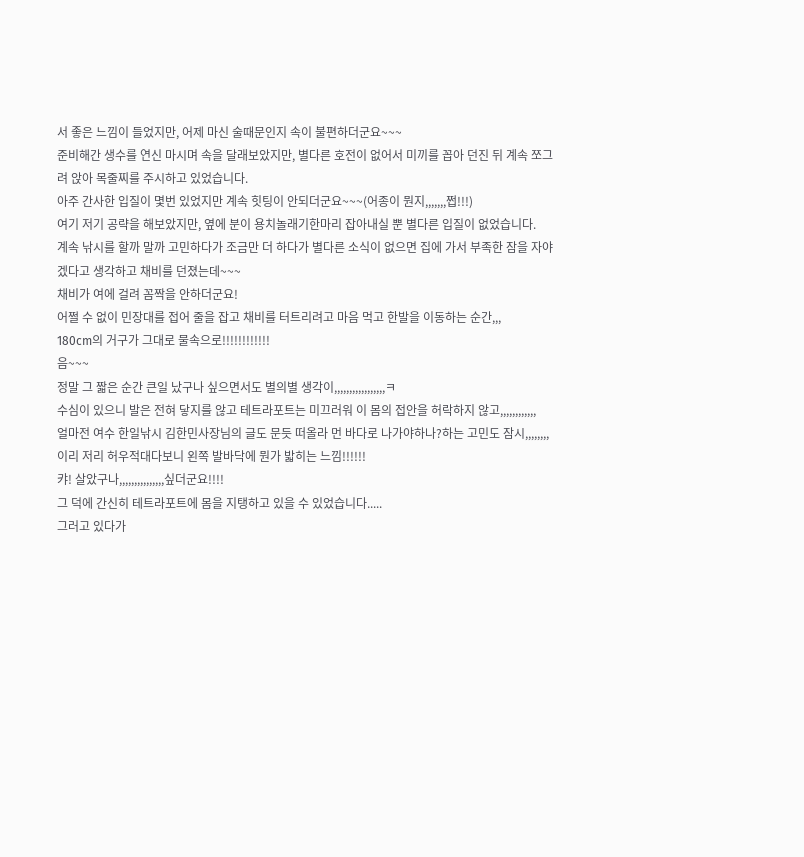서 좋은 느낌이 들었지만, 어제 마신 술때문인지 속이 불편하더군요~~~
준비해간 생수를 연신 마시며 속을 달래보았지만, 별다른 호전이 없어서 미끼를 꼽아 던진 뒤 계속 쪼그려 앉아 목줄찌를 주시하고 있었습니다.
아주 간사한 입질이 몇번 있었지만 계속 힛팅이 안되더군요~~~(어종이 뭔지,,,,,,,쩝!!!)
여기 저기 공략을 해보았지만, 옆에 분이 용치놀래기한마리 잡아내실 뿐 별다른 입질이 없었습니다.
계속 낚시를 할까 말까 고민하다가 조금만 더 하다가 별다른 소식이 없으면 집에 가서 부족한 잠을 자야겠다고 생각하고 채비를 던졌는데~~~
채비가 여에 걸려 꼼짝을 안하더군요!
어쩔 수 없이 민장대를 접어 줄을 잡고 채비를 터트리려고 마음 먹고 한발을 이동하는 순간,,,
180cm의 거구가 그대로 물속으로!!!!!!!!!!!!
음~~~
정말 그 짧은 순간 큰일 났구나 싶으면서도 별의별 생각이,,,,,,,,,,,,,,,,,ㅋ
수심이 있으니 발은 전혀 닿지를 않고 테트라포트는 미끄러워 이 몸의 접안을 허락하지 않고,,,,,,,,,,,,
얼마전 여수 한일낚시 김한민사장님의 글도 문듯 떠올라 먼 바다로 나가야하나?하는 고민도 잠시,,,,,,,,
이리 저리 허우적대다보니 왼쪽 발바닥에 뭔가 밟히는 느낌!!!!!!
캬! 살았구나,,,,,,,,,,,,,,,싶더군요!!!!
그 덕에 간신히 테트라포트에 몸을 지탱하고 있을 수 있었습니다.....
그러고 있다가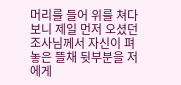머리를 들어 위를 쳐다 보니 제일 먼저 오셨던 조사님께서 자신이 펴 놓은 뜰채 뒷부분을 저에게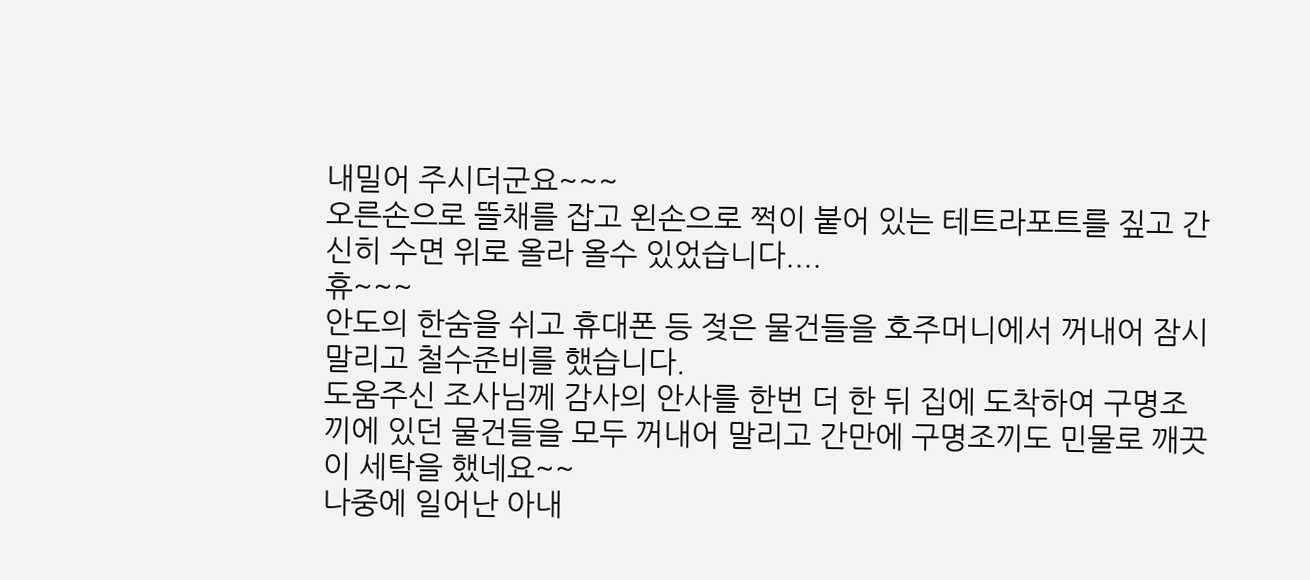내밀어 주시더군요~~~
오른손으로 뜰채를 잡고 왼손으로 쩍이 붙어 있는 테트라포트를 짚고 간신히 수면 위로 올라 올수 있었습니다....
휴~~~
안도의 한숨을 쉬고 휴대폰 등 젖은 물건들을 호주머니에서 꺼내어 잠시 말리고 철수준비를 했습니다.
도움주신 조사님께 감사의 안사를 한번 더 한 뒤 집에 도착하여 구명조끼에 있던 물건들을 모두 꺼내어 말리고 간만에 구명조끼도 민물로 깨끗이 세탁을 했네요~~
나중에 일어난 아내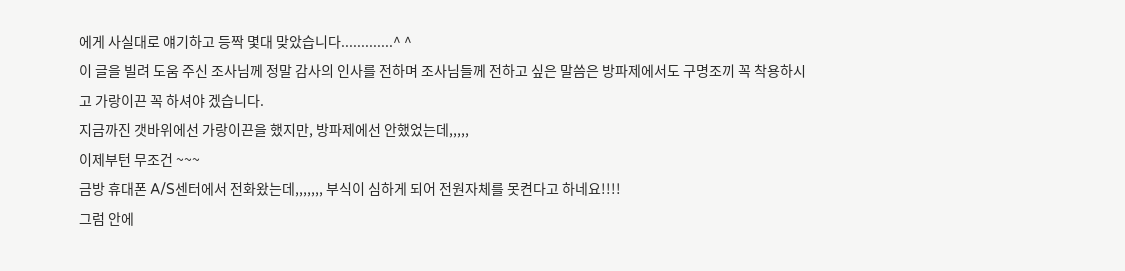에게 사실대로 얘기하고 등짝 몇대 맞았습니다.............^ ^
이 글을 빌려 도움 주신 조사님께 정말 감사의 인사를 전하며 조사님들께 전하고 싶은 말씀은 방파제에서도 구명조끼 꼭 착용하시고 가랑이끈 꼭 하셔야 겠습니다.
지금까진 갯바위에선 가랑이끈을 했지만, 방파제에선 안했었는데,,,,,
이제부턴 무조건 ~~~
금방 휴대폰 A/S센터에서 전화왔는데,,,,,,, 부식이 심하게 되어 전원자체를 못켠다고 하네요!!!!
그럼 안에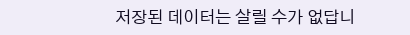저장된 데이터는 살릴 수가 없답니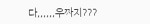다,,,,,,우짜지???